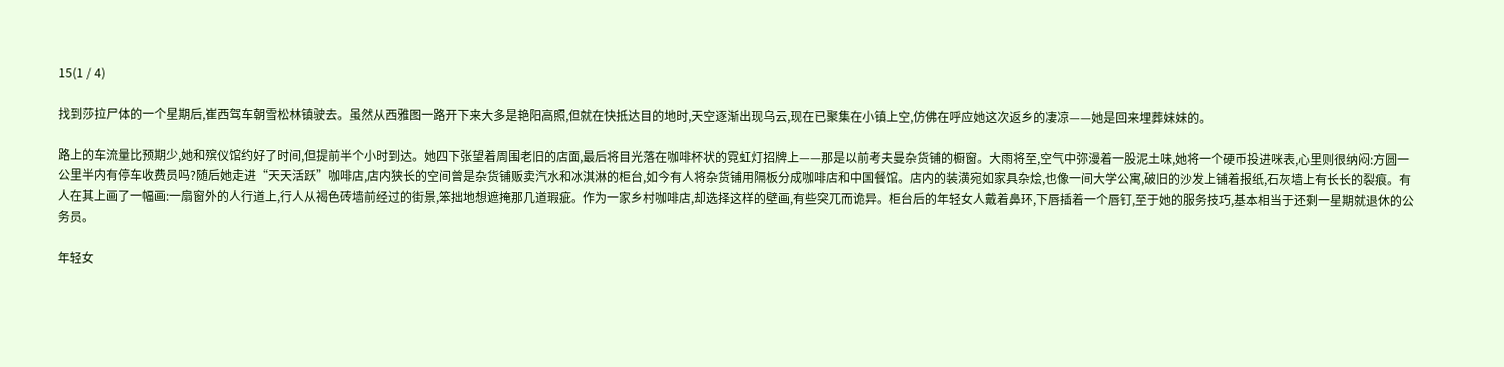15(1 / 4)

找到莎拉尸体的一个星期后,崔西驾车朝雪松林镇驶去。虽然从西雅图一路开下来大多是艳阳高照,但就在快抵达目的地时,天空逐渐出现乌云,现在已聚集在小镇上空,仿佛在呼应她这次返乡的凄凉——她是回来埋葬妹妹的。

路上的车流量比预期少,她和殡仪馆约好了时间,但提前半个小时到达。她四下张望着周围老旧的店面,最后将目光落在咖啡杯状的霓虹灯招牌上——那是以前考夫曼杂货铺的橱窗。大雨将至,空气中弥漫着一股泥土味,她将一个硬币投进咪表,心里则很纳闷:方圆一公里半内有停车收费员吗?随后她走进“天天活跃”咖啡店,店内狭长的空间曾是杂货铺贩卖汽水和冰淇淋的柜台,如今有人将杂货铺用隔板分成咖啡店和中国餐馆。店内的装潢宛如家具杂烩,也像一间大学公寓,破旧的沙发上铺着报纸,石灰墙上有长长的裂痕。有人在其上画了一幅画:一扇窗外的人行道上,行人从褐色砖墙前经过的街景,笨拙地想遮掩那几道瑕疵。作为一家乡村咖啡店,却选择这样的壁画,有些突兀而诡异。柜台后的年轻女人戴着鼻环,下唇插着一个唇钉,至于她的服务技巧,基本相当于还剩一星期就退休的公务员。

年轻女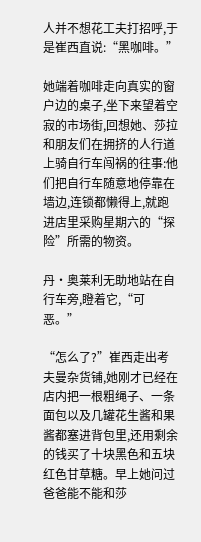人并不想花工夫打招呼,于是崔西直说:“黑咖啡。”

她端着咖啡走向真实的窗户边的桌子,坐下来望着空寂的市场街,回想她、莎拉和朋友们在拥挤的人行道上骑自行车闯祸的往事:他们把自行车随意地停靠在墙边,连锁都懒得上,就跑进店里采购星期六的“探险”所需的物资。

丹•奥莱利无助地站在自行车旁,瞪着它,“可恶。”

“怎么了?”崔西走出考夫曼杂货铺,她刚才已经在店内把一根粗绳子、一条面包以及几罐花生酱和果酱都塞进背包里,还用剩余的钱买了十块黑色和五块红色甘草糖。早上她问过爸爸能不能和莎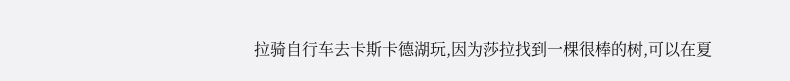拉骑自行车去卡斯卡德湖玩,因为莎拉找到一棵很棒的树,可以在夏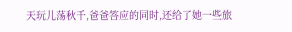天玩儿荡秋千,爸爸答应的同时,还给了她一些旅